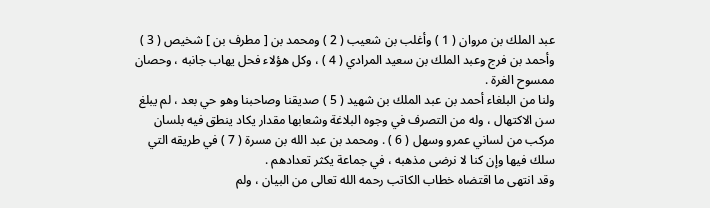عبد الملك بن مروان ( 1 ) وأغلب بن شعيب ( 2 ) ومحمد بن [ مطرف بن ] شخيص ( 3 ) وأحمد بن فرج وعبد الملك بن سعيد المرادي ( 4 ) ، وكل هؤلاء فحل يهاب جانبه ، وحصان ممسوح الغرة .
ولنا من البلغاء أحمد بن عبد الملك بن شهيد ( 5 ) صديقنا وصاحبنا وهو حي بعد ، لم يبلغ سن الاكتهال ، وله من التصرف في وجوه البلاغة وشعابها مقدار يكاد ينطق فيه بلسان مركب من لساني عمرو وسهل ( 6 ) . ومحمد بن عبد الله بن مسرة ( 7 ) في طريقه التي سلك فيها وإن كنا لا نرضى مذهبه ، في جماعة يكثر تعدادهم .
وقد انتهى ما اقتضاه خطاب الكاتب رحمه الله تعالى من البيان ، ولم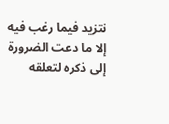نتزيد فيما رغب فيه إلا ما دعت الضرورة إلى ذكره لتعلقه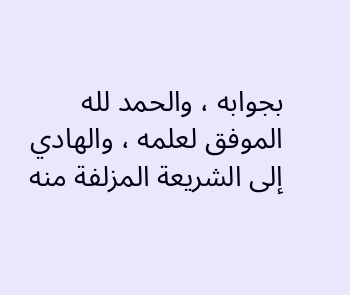بجوابه ، والحمد لله الموفق لعلمه ، والهادي إلى الشريعة المزلفة منه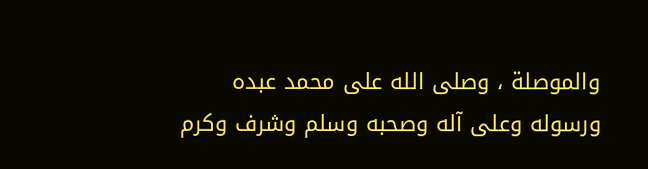والموصلة ، وصلى الله على محمد عبده ورسوله وعلى آله وصحبه وسلم وشرف وكرم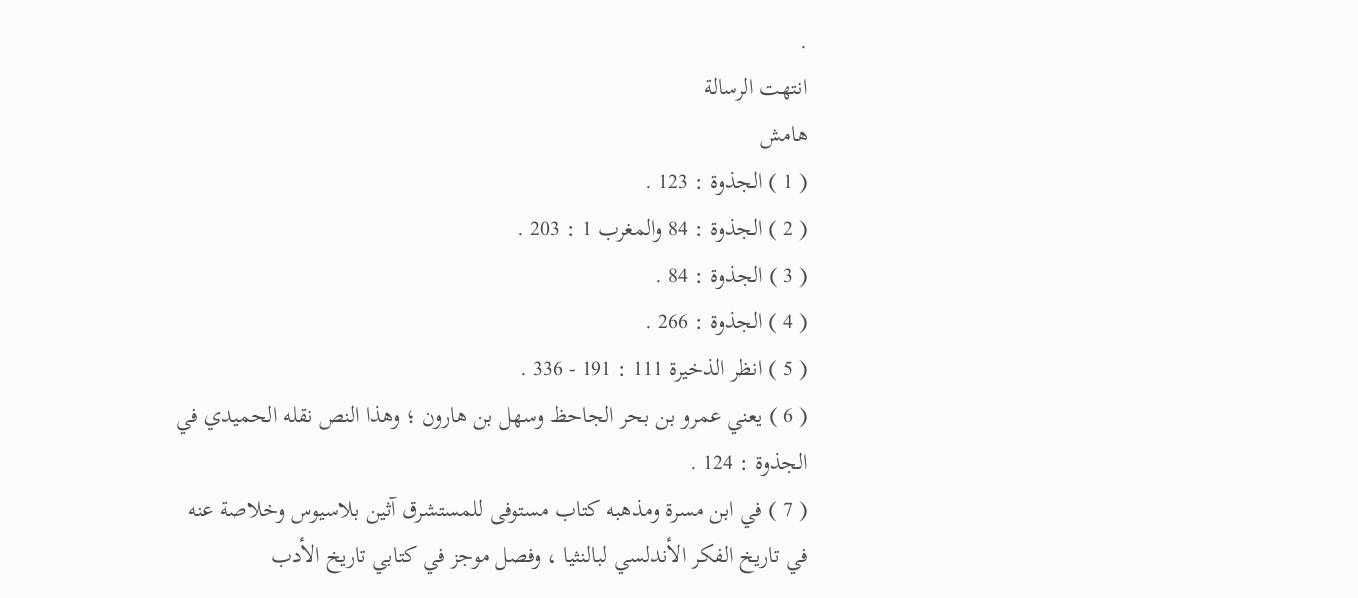.
انتهت الرسالة
هامش
( 1 ) الجذوة : 123 .
( 2 ) الجذوة : 84 والمغرب 1 : 203 .
( 3 ) الجذوة : 84 .
( 4 ) الجذوة : 266 .
( 5 ) انظر الذخيرة 111 : 191 - 336 .
( 6 ) يعني عمرو بن بحر الجاحظ وسهل بن هارون ؛ وهذا النص نقله الحميدي في الجذوة : 124 .
( 7 ) في ابن مسرة ومذهبه كتاب مستوفى للمستشرق آثين بلاسيوس وخلاصة عنه في تاريخ الفكر الأندلسي لبالنثيا ، وفصل موجز في كتابي تاريخ الأدب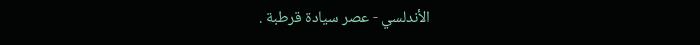الأندلسي - عصر سيادة قرطبة .